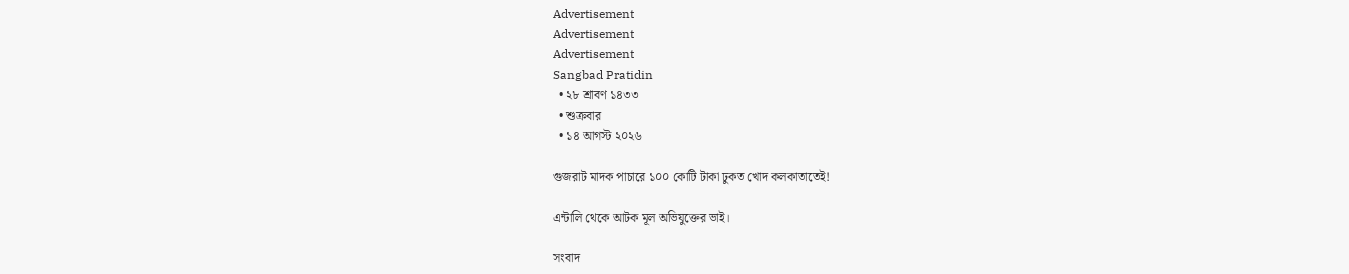Advertisement
Advertisement
Advertisement
Sangbad Pratidin
  • ২৮ শ্রাবণ ১৪৩৩
  • শুক্রবার
  • ১৪ আগস্ট ২০২৬

গুজরাট মাদক পাচারে ১০০ কোটি টাকা ঢুকত খোদ কলকাতাতেই!

এন্টালি থেকে আটক মূল অভিযুক্তের ভাই।

সংবাদ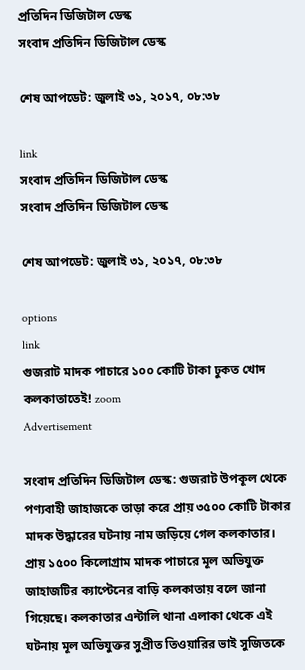প্রতিদিন ডিজিটাল ডেস্ক
সংবাদ প্রতিদিন ডিজিটাল ডেস্ক

শেষ আপডেট: জুলাই ৩১, ২০১৭, ০৮:৩৮

link
সংবাদ প্রতিদিন ডিজিটাল ডেস্ক
সংবাদ প্রতিদিন ডিজিটাল ডেস্ক

শেষ আপডেট: জুলাই ৩১, ২০১৭, ০৮:৩৮

options
link
গুজরাট মাদক পাচারে ১০০ কোটি টাকা ঢুকত খোদ কলকাতাতেই! zoom
Advertisement

সংবাদ প্রতিদিন ডিজিটাল ডেস্ক: গুজরাট উপকূল থেকে পণ্যবাহী জাহাজকে তাড়া করে প্রায় ৩৫০০ কোটি টাকার মাদক উদ্ধারের ঘটনায় নাম জড়িয়ে গেল কলকাতার। প্রায় ১৫০০ কিলোগ্রাম মাদক পাচারে মূল অভিযুক্ত জাহাজটির ক্যাপ্টেনের বাড়ি কলকাতায় বলে জানা গিয়েছে। কলকাতার এন্টালি থানা এলাকা থেকে এই ঘটনায় মূল অভিযুক্তর সুপ্রীত তিওয়ারির ভাই সুজিতকে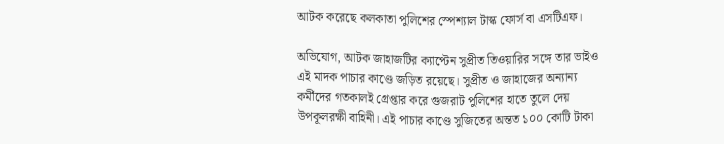আটক করেছে কলকাতা পুলিশের স্পেশ্যাল টাস্ক ফোর্স বা এসটিএফ।

অভিযোগ, আটক জাহাজটির ক্যাপ্টেন সুপ্রীত তিওয়ারির সঙ্গে তার ভাইও এই মাদক পাচার কাণ্ডে জড়িত রয়েছে। সুপ্রীত ও জাহাজের অন্যান্য কর্মীদের গতকালই গ্রেপ্তার করে গুজরাট পুলিশের হাতে তুলে দেয় উপকূলরক্ষী বাহিনী। এই পাচার কাণ্ডে সুজিতের অন্তত ১০০ কোটি টাকা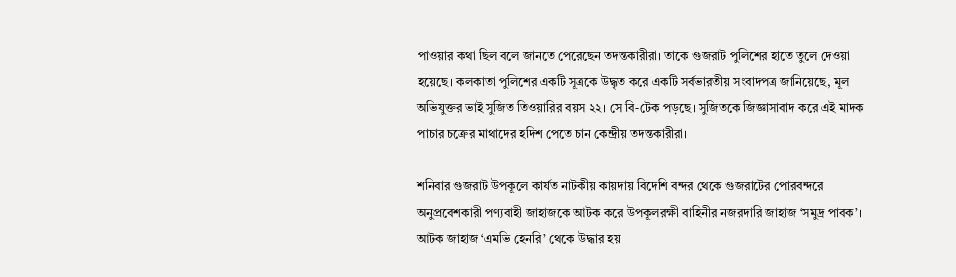পাওয়ার কথা ছিল বলে জানতে পেরেছেন তদন্তকারীরা। তাকে গুজরাট পুলিশের হাতে তুলে দেওয়া হয়েছে। কলকাতা পুলিশের একটি সূত্রকে উদ্ধৃত করে একটি সর্বভারতীয় সংবাদপত্র জানিয়েছে, মূল অভিযুক্তর ভাই সুজিত তিওয়ারির বয়স ২২। সে বি-টেক পড়ছে। সুজিতকে জিজ্ঞাসাবাদ করে এই মাদক পাচার চক্রের মাথাদের হদিশ পেতে চান কেন্দ্রীয় তদন্তকারীরা।

শনিবার গুজরাট উপকূলে কার্যত নাটকীয় কায়দায় বিদেশি বন্দর থেকে গুজরাটের পোরবন্দরে অনুপ্রবেশকারী পণ্যবাহী জাহাজকে আটক করে উপকূলরক্ষী বাহিনীর নজরদারি জাহাজ ‘সমুদ্র পাবক’। আটক জাহাজ ‘এমভি হেনরি’ থেকে উদ্ধার হয়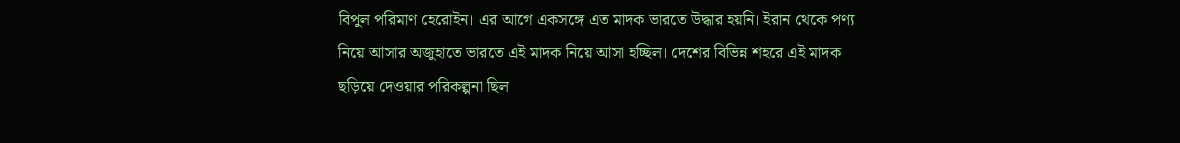বিপুল পরিমাণ হেরোইন। এর আগে একসঙ্গে এত মাদক ভারতে উদ্ধার হয়নি। ইরান থেকে পণ্য নিয়ে আসার অজুহাতে ভারতে এই মাদক নিয়ে আসা হচ্ছিল। দেশের বিভিন্ন শহরে এই মাদক ছড়িয়ে দেওয়ার পরিকল্পনা ছিল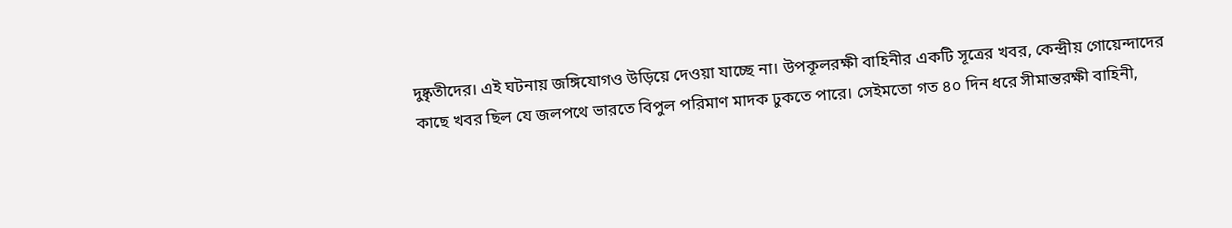দুষ্কৃতীদের। এই ঘটনায় জঙ্গিযোগও উড়িয়ে দেওয়া যাচ্ছে না। উপকূলরক্ষী বাহিনীর একটি সূত্রের খবর, কেন্দ্রীয় গোয়েন্দাদের কাছে খবর ছিল যে জলপথে ভারতে বিপুল পরিমাণ মাদক ঢুকতে পারে। সেইমতো গত ৪০ দিন ধরে সীমান্তরক্ষী বাহিনী,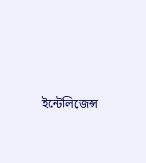ইন্টেলিজেন্স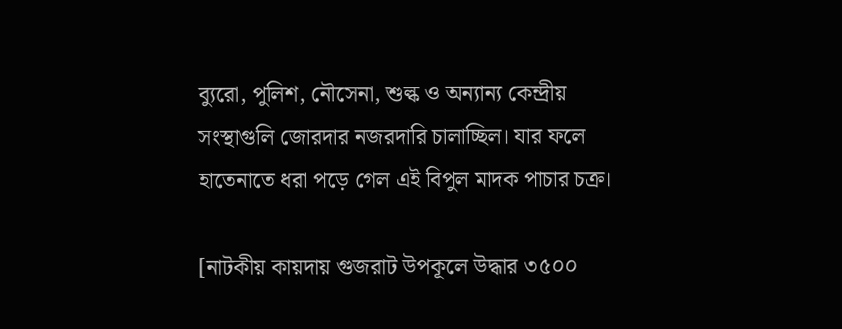ব্যুরো, পুলিশ, নৌসেনা, শুল্ক ও অন্যান্য কেন্দ্রীয় সংস্থাগুলি জোরদার নজরদারি চালাচ্ছিল। যার ফলে হাতেনাতে ধরা পড়ে গেল এই বিপুল মাদক পাচার চক্র।

[নাটকীয় কায়দায় গুজরাট উপকূলে উদ্ধার ৩৫০০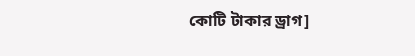কোটি টাকার ড্রাগ]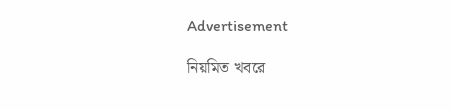Advertisement

নিয়মিত খবরে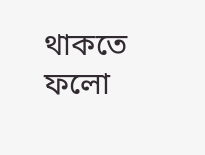থাকতে ফলো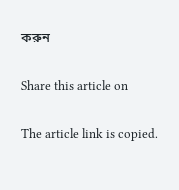করুন

Share this article on

The article link is copied.